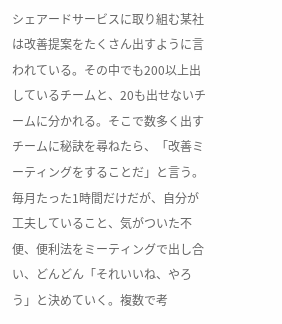シェアードサービスに取り組む某社は改善提案をたくさん出すように言われている。その中でも200以上出しているチームと、20も出せないチームに分かれる。そこで数多く出すチームに秘訣を尋ねたら、「改善ミーティングをすることだ」と言う。毎月たった1時間だけだが、自分が工夫していること、気がついた不便、便利法をミーティングで出し合い、どんどん「それいいね、やろう」と決めていく。複数で考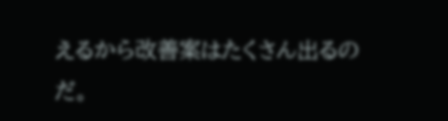えるから改善案はたくさん出るのだ。